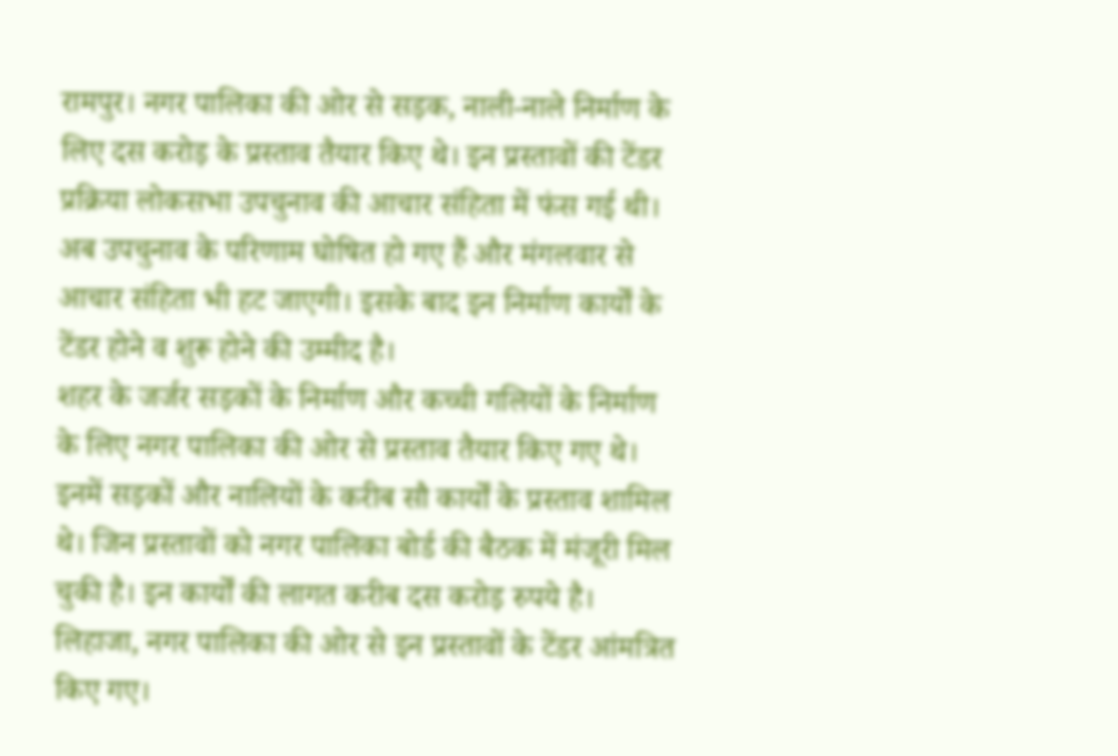रामपुर। नगर पालिका की ओर से सड़क, नाली-नाले निर्माण के लिए दस करोड़ के प्रस्ताव तैयार किए थे। इन प्रस्तावों की टेंडर प्रक्रिया लोकसभा उपचुनाव की आचार संहिता में फंस गई थी। अब उपचुनाव के परिणाम घोषित हो गए हैं और मंगलवार से आचार संहिता भी हट जाएगी। इसके बाद इन निर्माण कार्यों के टेंडर होने व शुरू होने की उम्मीद है।
शहर के जर्जर सड़कों के निर्माण और कच्ची गलियों के निर्माण के लिए नगर पालिका की ओर से प्रस्ताव तैयार किए गए थे। इनमें सड़कों और नालियों के करीब सौ कार्यों के प्रस्ताव शामिल थे। जिन प्रस्तावों को नगर पालिका बोर्ड की बैठक में मंजूरी मिल चुकी है। इन कार्यों की लागत करीब दस करोड़ रुपये है। लिहाजा, नगर पालिका की ओर से इन प्रस्तावों के टेंडर आंमत्रित किए गए।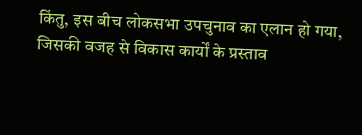किंतु, इस बीच लोकसभा उपचुनाव का एलान हो गया, जिसकी वजह से विकास कार्यों के प्रस्ताव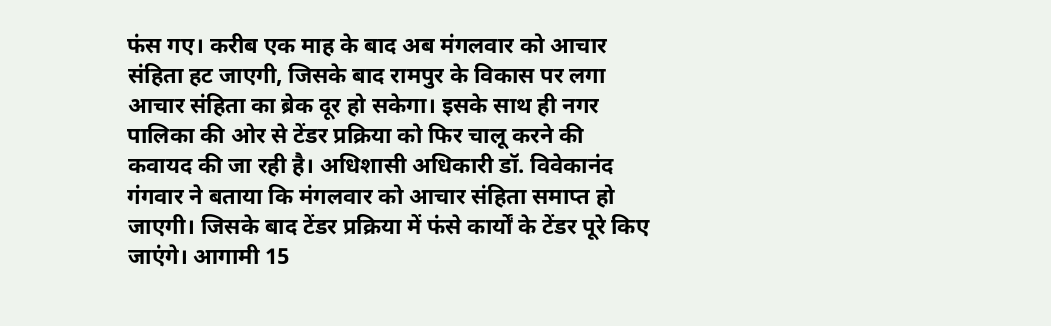फंस गए। करीब एक माह के बाद अब मंगलवार को आचार संहिता हट जाएगी, जिसके बाद रामपुर के विकास पर लगा आचार संहिता का ब्रेक दूर हो सकेगा। इसके साथ ही नगर पालिका की ओर से टेंडर प्रक्रिया को फिर चालू करने की कवायद की जा रही है। अधिशासी अधिकारी डॉ. विवेकानंद गंगवार ने बताया कि मंगलवार को आचार संहिता समाप्त हो जाएगी। जिसके बाद टेंडर प्रक्रिया में फंसे कार्यों के टेंडर पूरे किए जाएंगे। आगामी 15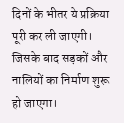दिनों के भीतर ये प्रक्रिया पूरी कर ली जाएगी। जिसके बाद सड़कों और नालियों का निर्माण शुरू हो जाएगा।